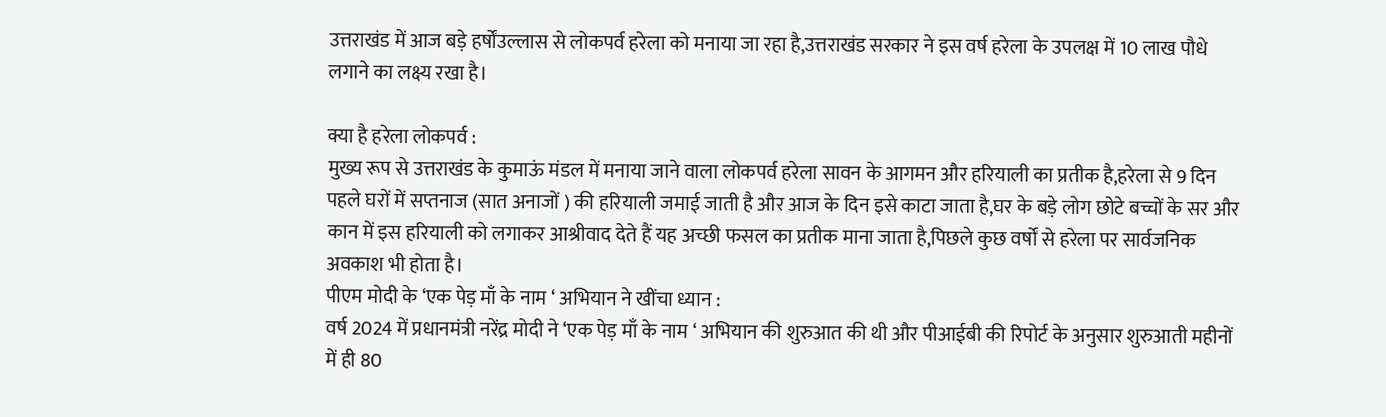उत्तराखंड में आज बड़े हर्षोंउल्लास से लोकपर्व हरेला को मनाया जा रहा है,उत्तराखंड सरकार ने इस वर्ष हरेला के उपलक्ष में 10 लाख पौधे लगाने का लक्ष्य रखा है।

क्या है हरेला लोकपर्व :
मुख्य रूप से उत्तराखंड के कुमाऊं मंडल में मनाया जाने वाला लोकपर्व हरेला सावन के आगमन और हरियाली का प्रतीक है,हरेला से 9 दिन पहले घरों में सप्तनाज (सात अनाजों ) की हरियाली जमाई जाती है और आज के दिन इसे काटा जाता है,घर के बड़े लोग छोटे बच्चों के सर और कान में इस हरियाली को लगाकर आश्रीवाद देते हैं यह अच्छी फसल का प्रतीक माना जाता है,पिछले कुछ वर्षों से हरेला पर सार्वजनिक अवकाश भी होता है।
पीएम मोदी के ‘एक पेड़ माँ के नाम ‘ अभियान ने खींचा ध्यान :
वर्ष 2024 में प्रधानमंत्री नरेंद्र मोदी ने ‘एक पेड़ माँ के नाम ‘ अभियान की शुरुआत की थी और पीआईबी की रिपोर्ट के अनुसार शुरुआती महीनों में ही 80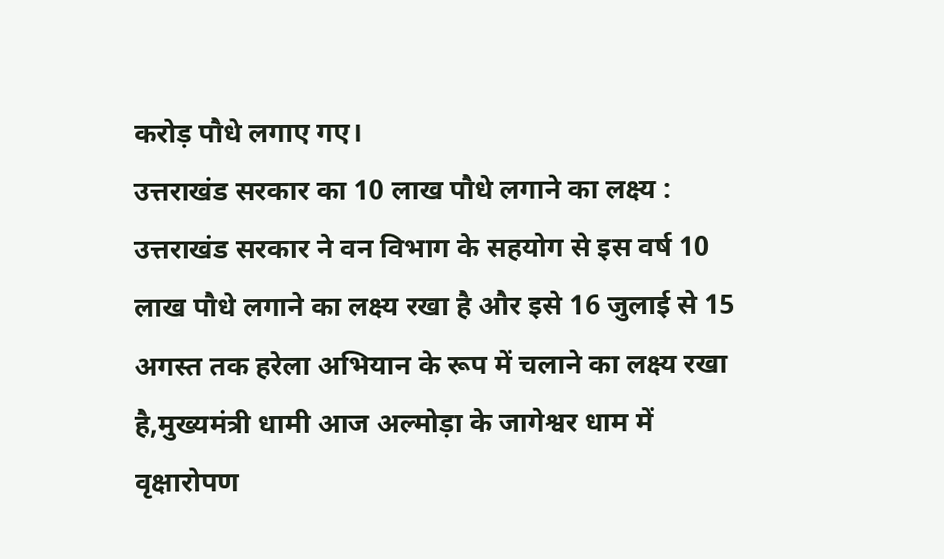करोड़ पौधे लगाए गए।
उत्तराखंड सरकार का 10 लाख पौधे लगाने का लक्ष्य :
उत्तराखंड सरकार ने वन विभाग के सहयोग से इस वर्ष 10 लाख पौधे लगाने का लक्ष्य रखा है और इसे 16 जुलाई से 15 अगस्त तक हरेला अभियान के रूप में चलाने का लक्ष्य रखा है,मुख्यमंत्री धामी आज अल्मोड़ा के जागेश्वर धाम में वृक्षारोपण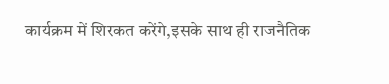कार्यक्रम में शिरकत करेंगे,इसके साथ ही राजनैतिक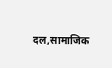दल,सामाजिक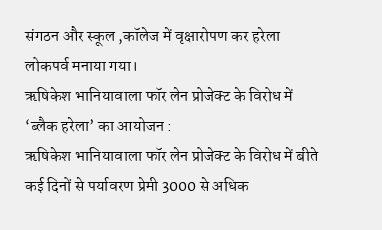संगठन और स्कूल ,कॉलेज में वृक्षारोपण कर हरेला लोकपर्व मनाया गया।
ऋषिकेश भानियावाला फॉर लेन प्रोजेक्ट के विरोध में ‘ब्लैक हरेला’ का आयोजन :
ऋषिकेश भानियावाला फॉर लेन प्रोजेक्ट के विरोध में बीते कई दिनों से पर्यावरण प्रेमी 3000 से अधिक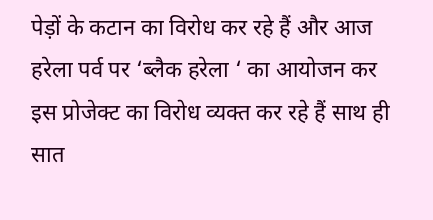पेड़ों के कटान का विरोध कर रहे हैं और आज हरेला पर्व पर ‘ब्लैक हरेला ‘ का आयोजन कर इस प्रोजेक्ट का विरोध व्यक्त कर रहे हैं साथ ही सात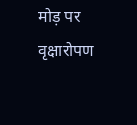मोड़ पर वृक्षारोपण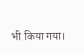भी किया गया।